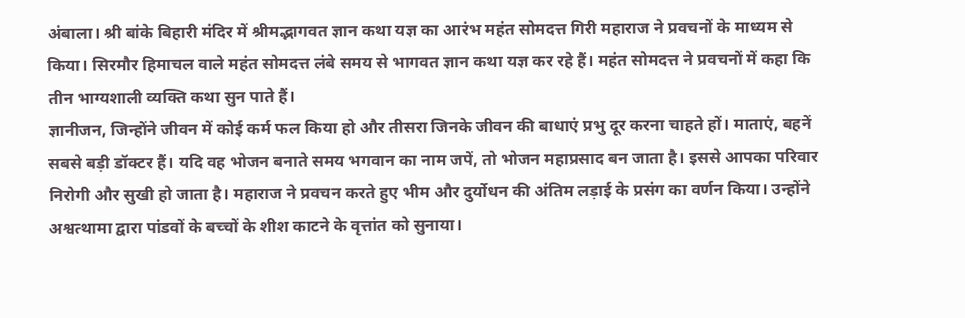अंबाला। श्री बांके बिहारी मंदिर में श्रीमद्भागवत ज्ञान कथा यज्ञ का आरंभ महंत सोमदत्त गिरी महाराज ने प्रवचनों के माध्यम से किया। सिरमौर हिमाचल वाले महंत सोमदत्त लंबे समय से भागवत ज्ञान कथा यज्ञ कर रहे हैं। महंत सोमदत्त ने प्रवचनों में कहा कि तीन भाग्यशाली व्यक्ति कथा सुन पाते हैं।
ज्ञानीजन, जिन्होंने जीवन में कोई कर्म फल किया हो और तीसरा जिनके जीवन की बाधाएं प्रभु दूर करना चाहते हों। माताएं, बहनें सबसे बड़ी डॉक्टर हैं। यदि वह भोजन बनाते समय भगवान का नाम जपें, तो भोजन महाप्रसाद बन जाता है। इससे आपका परिवार निरोगी और सुखी हो जाता है। महाराज ने प्रवचन करते हुए भीम और दुर्योधन की अंतिम लड़ाई के प्रसंग का वर्णन किया। उन्होंने अश्वत्थामा द्वारा पांडवों के बच्चों के शीश काटने के वृत्तांत को सुनाया।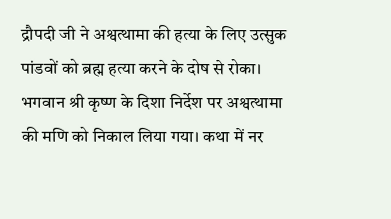द्रौपदी जी ने अश्वत्थामा की हत्या के लिए उत्सुक पांडवों को ब्रह्म हत्या करने के दोष से रोका। भगवान श्री कृष्ण के दिशा निर्देश पर अश्वत्थामा की मणि को निकाल लिया गया। कथा में नर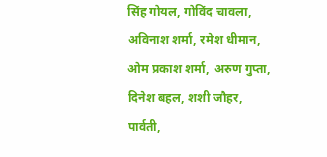सिंह गोयल, गोविंद चावला, अविनाश शर्मा, रमेश धीमान, ओम प्रकाश शर्मा, अरुण गुप्ता, दिनेश बहल, शशी जौहर, पार्वती,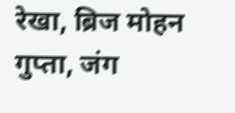रेखा, ब्रिज मोहन गुप्ता, जंग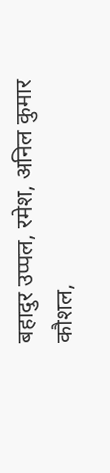बहादुर उप्पल, रमेश, अनिल कुमार कौशल,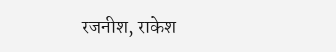रजनीश, राकेश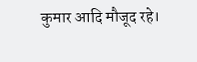कुमार आदि मौजूद रहे।